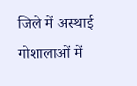जिले में अस्थाई गोशालाओं में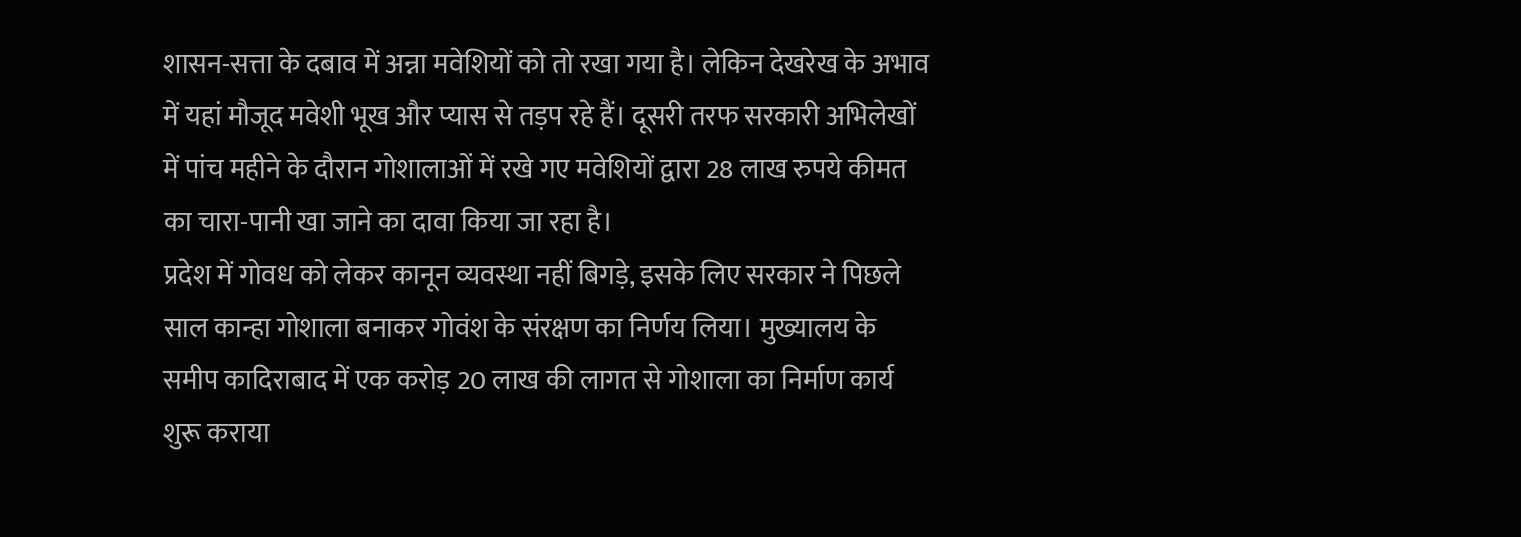शासन-सत्ता के दबाव में अन्ना मवेशियों को तो रखा गया है। लेकिन देखरेख के अभाव में यहां मौजूद मवेशी भूख और प्यास से तड़प रहे हैं। दूसरी तरफ सरकारी अभिलेखों में पांच महीने के दौरान गोशालाओं में रखे गए मवेशियों द्वारा 28 लाख रुपये कीमत का चारा-पानी खा जाने का दावा किया जा रहा है।
प्रदेश में गोवध को लेकर कानून व्यवस्था नहीं बिगड़े, इसके लिए सरकार ने पिछले साल कान्हा गोशाला बनाकर गोवंश के संरक्षण का निर्णय लिया। मुख्यालय के समीप कादिराबाद में एक करोड़ 20 लाख की लागत से गोशाला का निर्माण कार्य शुरू कराया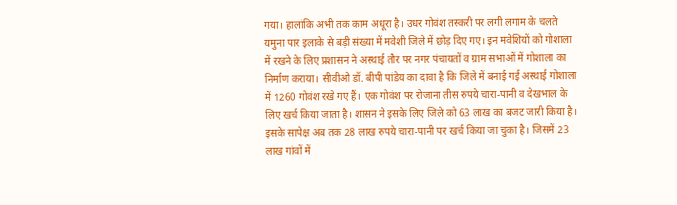गया। हालांकि अभी तक काम अधूरा है। उधर गोवंश तस्करी पर लगी लगाम के चलते यमुना पार इलाके से बड़ी संख्या में मवेशी जिले में छोड़ दिए गए। इन मवेशियों को गोशाला में रखने के लिए प्रशासन ने अस्थाई तौर पर नगर पंचायतों व ग्राम सभाओं में गोशाला का निर्माण कराया। सीवीओ डॉ. बीपी पांडेय का दावा है कि जिले में बनाई गई अस्थाई गोशाला में 1260 गोवंश रखे गए हैं। एक गोवंश पर रोजाना तीस रुपये चारा-पानी व देखभाल के लिए खर्च किया जाता है। शासन ने इसके लिए जिले को 63 लाख का बजट जारी किया है। इसके सापेक्ष अब तक 28 लाख रुपये चारा-पानी पर खर्च किया जा चुका है। जिसमें 23 लाख गांवों में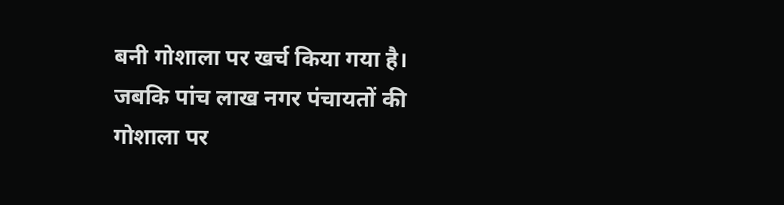बनी गोशाला पर खर्च किया गया है। जबकि पांच लाख नगर पंचायतों की गोशाला पर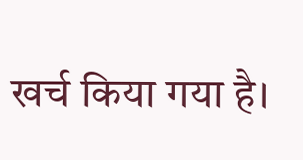खर्च किया गया है।